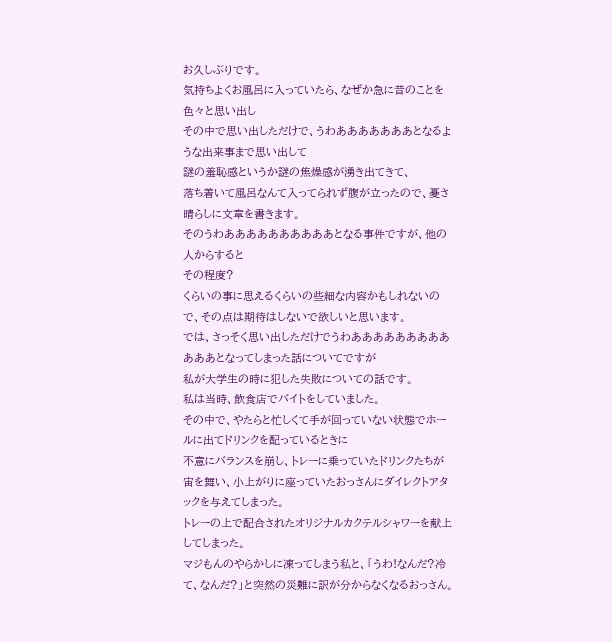お久しぶりです。
気持ちよくお風呂に入っていたら、なぜか急に昔のことを色々と思い出し
その中で思い出しただけで、うわあああああああとなるような出来事まで思い出して
謎の羞恥感というか謎の焦燥感が湧き出てきて、
落ち着いて風呂なんて入ってられず腹が立ったので、憂さ晴らしに文章を書きます。
そのうわああああああああああとなる事件ですが、他の人からすると
その程度?
くらいの事に思えるくらいの些細な内容かもしれないので、その点は期待はしないで欲しいと思います。
では、さっそく思い出しただけでうわああああああああああああとなってしまった話についてですが
私が大学生の時に犯した失敗についての話です。
私は当時、飲食店でバイトをしていました。
その中で、やたらと忙しくて手が回っていない状態でホールに出てドリンクを配っているときに
不意にバランスを崩し、トレーに乗っていたドリンクたちが宙を舞い、小上がりに座っていたおっさんにダイレクトアタックを与えてしまった。
トレーの上で配合されたオリジナルカクテルシャワーを献上してしまった。
マジもんのやらかしに凍ってしまう私と、「うわ!なんだ?冷て、なんだ?」と突然の災難に訳が分からなくなるおっさん。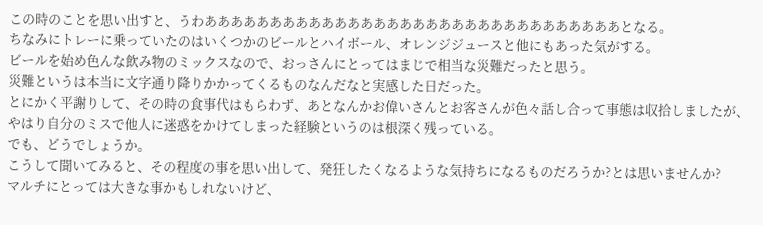この時のことを思い出すと、うわああああああああああああああああああああああああああああああああとなる。
ちなみにトレーに乗っていたのはいくつかのビールとハイボール、オレンジジュースと他にもあった気がする。
ビールを始め色んな飲み物のミックスなので、おっさんにとってはまじで相当な災難だったと思う。
災難というは本当に文字通り降りかかってくるものなんだなと実感した日だった。
とにかく平謝りして、その時の食事代はもらわず、あとなんかお偉いさんとお客さんが色々話し合って事態は収拾しましたが、やはり自分のミスで他人に迷惑をかけてしまった経験というのは根深く残っている。
でも、どうでしょうか。
こうして聞いてみると、その程度の事を思い出して、発狂したくなるような気持ちになるものだろうか?とは思いませんか?
マルチにとっては大きな事かもしれないけど、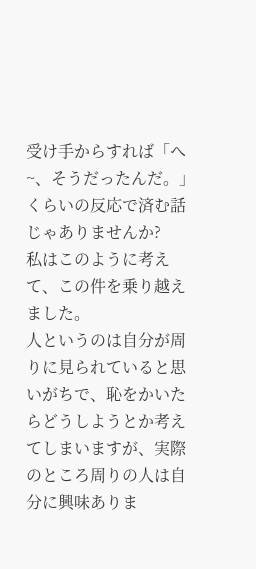受け手からすれば「へ~、そうだったんだ。」
くらいの反応で済む話じゃありませんか?
私はこのように考えて、この件を乗り越えました。
人というのは自分が周りに見られていると思いがちで、恥をかいたらどうしようとか考えてしまいますが、実際のところ周りの人は自分に興味ありま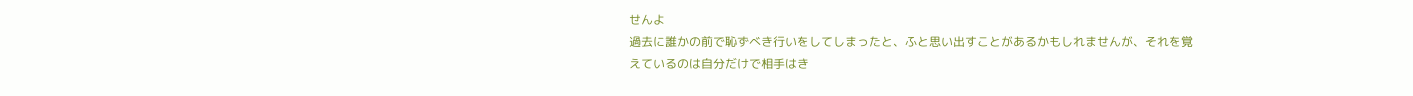せんよ
過去に誰かの前で恥ずべき行いをしてしまったと、ふと思い出すことがあるかもしれませんが、それを覚えているのは自分だけで相手はき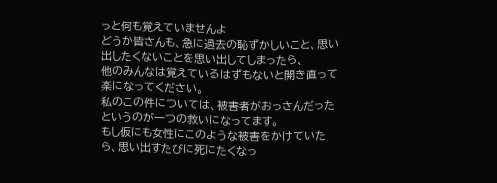っと何も覚えていませんよ
どうか皆さんも、急に過去の恥ずかしいこと、思い出したくないことを思い出してしまったら、
他のみんなは覚えているはずもないと開き直って楽になってください。
私のこの件については、被害者がおっさんだったというのが一つの救いになってます。
もし仮にも女性にこのような被害をかけていたら、思い出すたびに死にたくなっ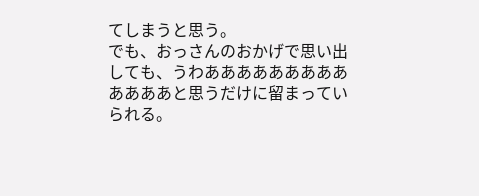てしまうと思う。
でも、おっさんのおかげで思い出しても、うわあああああああああああああと思うだけに留まっていられる。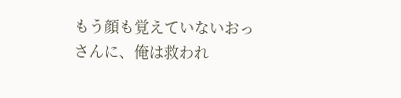もう顔も覚えていないおっさんに、俺は救われ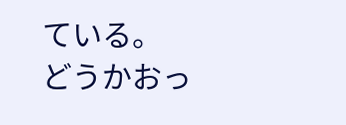ている。
どうかおっ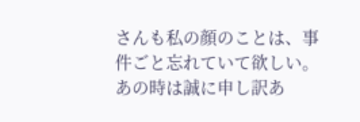さんも私の顔のことは、事件ごと忘れていて欲しい。
あの時は誠に申し訳あ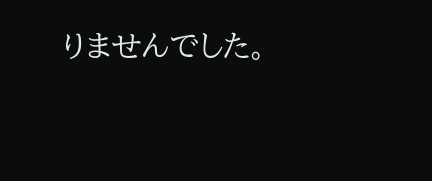りませんでした。